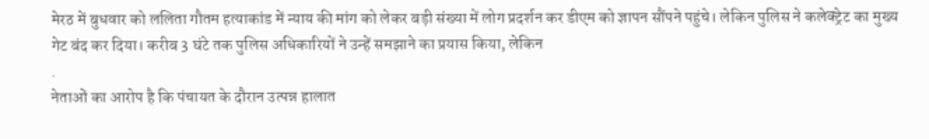मेरठ में बुधवार को ललिता गौतम हत्याकांड में न्याय की मांग को लेकर बड़ी संख्या में लोग प्रदर्शन कर डीएम को ज्ञापन सौंपने पहुंचे। लेकिन पुलिस ने कलेक्ट्रेट का मुख्य गेट बंद कर दिया। करीब 3 घंटे तक पुलिस अधिकारियों ने उन्हें समझाने का प्रयास किया, लेकिन
.
नेताओं का आरोप है कि पंचायत के दौरान उत्पन्न हालात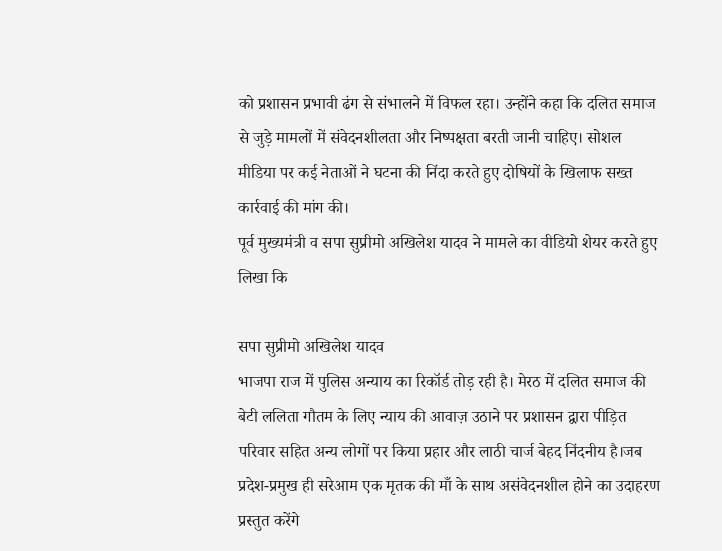को प्रशासन प्रभावी ढंग से संभालने में विफल रहा। उन्होंने कहा कि दलित समाज से जुड़े मामलों में संवेदनशीलता और निष्पक्षता बरती जानी चाहिए। सोशल मीडिया पर कई नेताओं ने घटना की निंदा करते हुए दोषियों के खिलाफ सख्त कार्रवाई की मांग की।
पूर्व मुख्यमंत्री व सपा सुप्रीमो अखिलेश यादव ने मामले का वीडियो शेयर करते हुए लिखा कि

सपा सुप्रीमो अखिलेश यादव
भाजपा राज में पुलिस अन्याय का रिकॉर्ड तोड़ रही है। मेरठ में दलित समाज की बेटी ललिता गौतम के लिए न्याय की आवाज़ उठाने पर प्रशासन द्वारा पीड़ित परिवार सहित अन्य लोगों पर किया प्रहार और लाठी चार्ज बेहद निंदनीय है।जब प्रदेश-प्रमुख ही सरेआम एक मृतक की माँ के साथ असंवेदनशील होने का उदाहरण प्रस्तुत करेंगे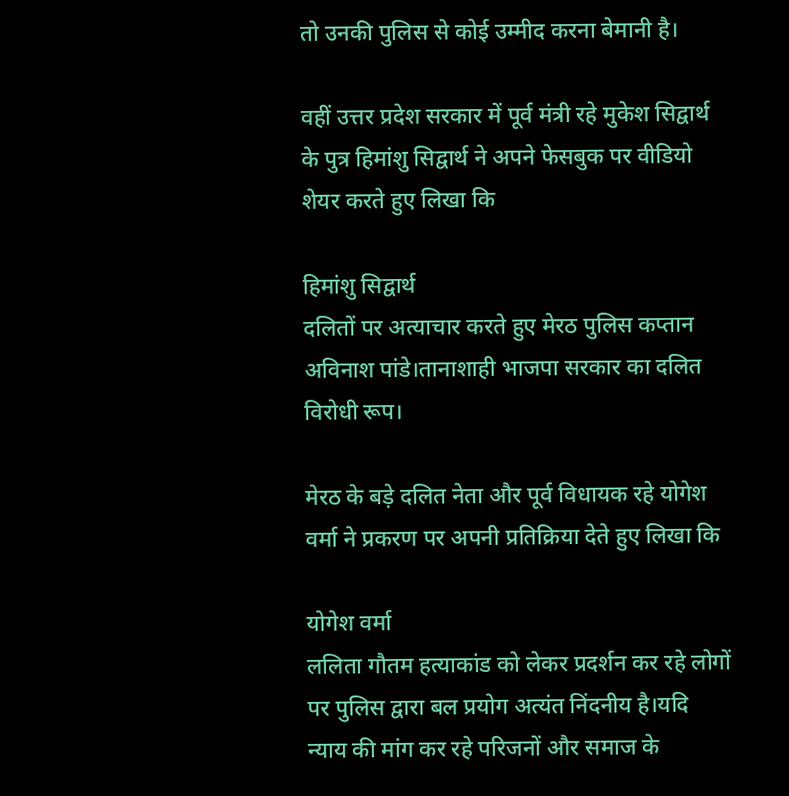तो उनकी पुलिस से कोई उम्मीद करना बेमानी है।

वहीं उत्तर प्रदेश सरकार में पूर्व मंत्री रहे मुकेश सिद्वार्थ के पुत्र हिमांशु सिद्वार्थ ने अपने फेसबुक पर वीडियो शेयर करते हुए लिखा कि

हिमांशु सिद्वार्थ
दलितों पर अत्याचार करते हुए मेरठ पुलिस कप्तान अविनाश पांडे।तानाशाही भाजपा सरकार का दलित विरोधी रूप।

मेरठ के बड़े दलित नेता और पूर्व विधायक रहे योगेश वर्मा ने प्रकरण पर अपनी प्रतिक्रिया देते हुए लिखा कि

योगेश वर्मा
ललिता गौतम हत्याकांड को लेकर प्रदर्शन कर रहे लोगों पर पुलिस द्वारा बल प्रयोग अत्यंत निंदनीय है।यदि न्याय की मांग कर रहे परिजनों और समाज के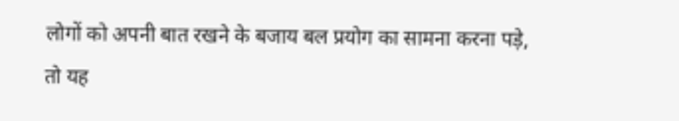लोगों को अपनी बात रखने के बजाय बल प्रयोग का सामना करना पड़े, तो यह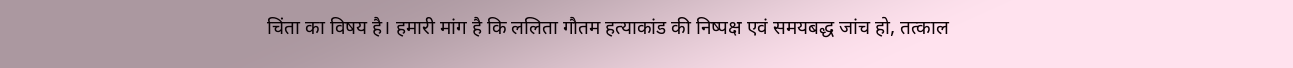चिंता का विषय है। हमारी मांग है कि ललिता गौतम हत्याकांड की निष्पक्ष एवं समयबद्ध जांच हो, तत्काल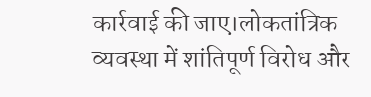कार्रवाई की जाए।लोकतांत्रिक व्यवस्था में शांतिपूर्ण विरोध और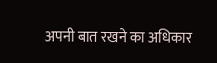अपनी बात रखने का अधिकार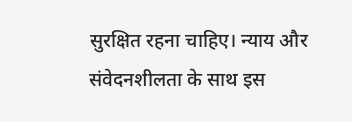सुरक्षित रहना चाहिए। न्याय और संवेदनशीलता के साथ इस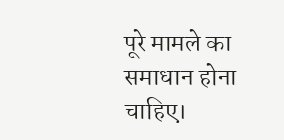पूरे मामले का समाधान होना चाहिए।